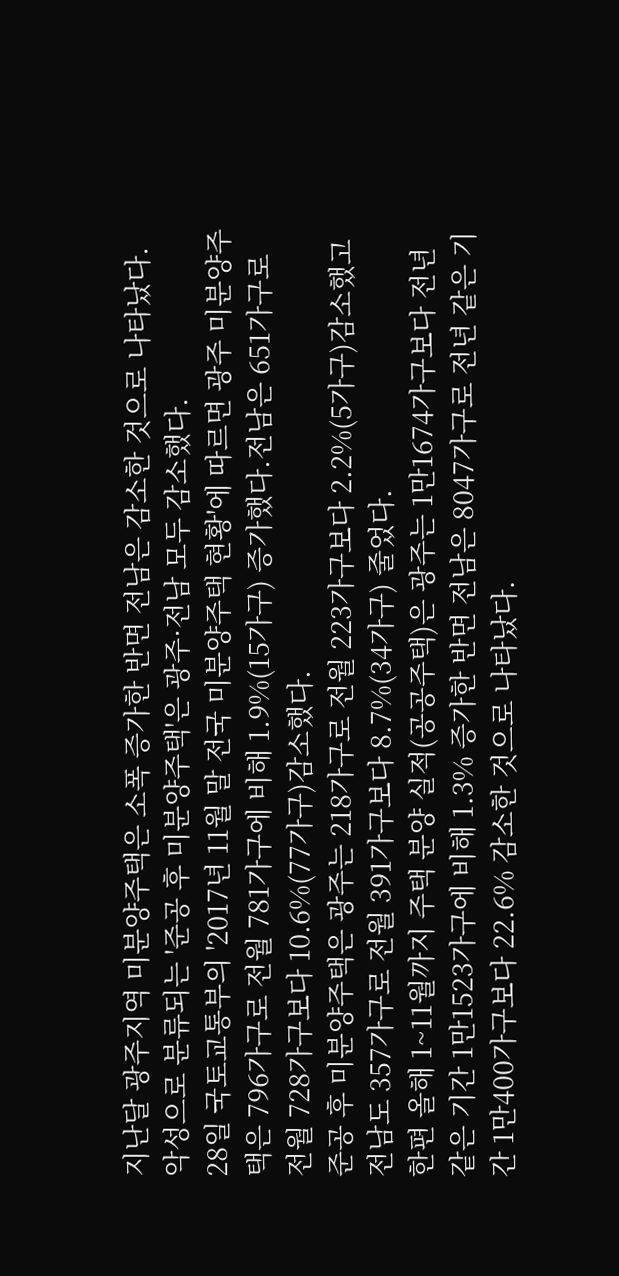지난달 광주지역 미분양주택은 소폭 증가한 반면 전남은 감소한 것으로 나타났다. 악성으로 분류되는 '준공 후 미분양주택'은 광주·전남 모두 감소했다.
28일 국토교통부의 '2017년 11월 말 전국 미분양주택 현황'에 따르면 광주 미분양주택은 796가구로 전월 781가구에 비해 1.9%(15가구) 증가했다.전남은 651가구로 전월 728가구보다 10.6%(77가구)감소했다.
준공 후 미분양주택은 광주는 218가구로 전월 223가구보다 2.2%(5가구)감소했고 전남도 357가구로 전월 391가구보다 8.7%(34가구) 줄었다.
한편 올해 1~11월까지 주택 분양 실적(공공주택)은 광주는 1만1674가구보다 전년 같은 기간 1만1523가구에 비해 1.3% 증가한 반면 전남은 8047가구로 전년 같은 기간 1만400가구보다 22.6% 감소한 것으로 나타났다.